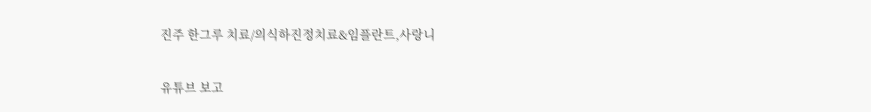진주 한그루 치료/의식하진정치료&임플란트,사랑니

유튜브 보고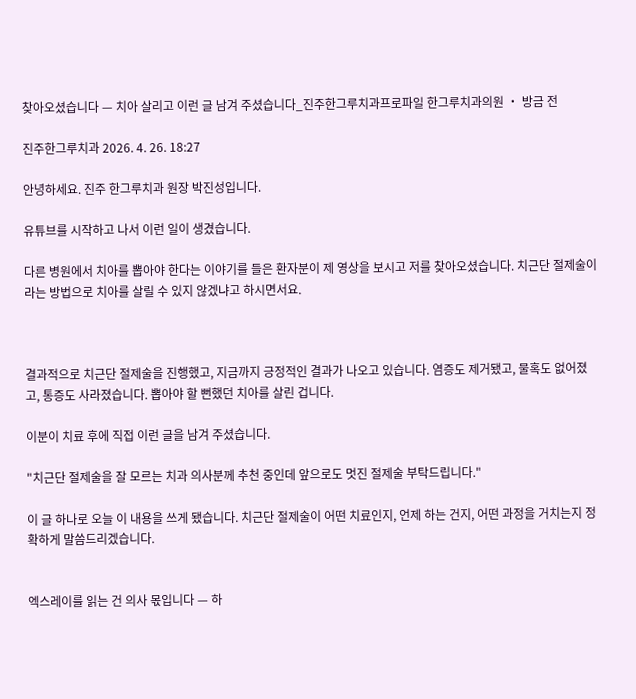찾아오셨습니다 — 치아 살리고 이런 글 남겨 주셨습니다_진주한그루치과프로파일 한그루치과의원 ・ 방금 전

진주한그루치과 2026. 4. 26. 18:27

안녕하세요. 진주 한그루치과 원장 박진성입니다.

유튜브를 시작하고 나서 이런 일이 생겼습니다.

다른 병원에서 치아를 뽑아야 한다는 이야기를 들은 환자분이 제 영상을 보시고 저를 찾아오셨습니다. 치근단 절제술이라는 방법으로 치아를 살릴 수 있지 않겠냐고 하시면서요.



결과적으로 치근단 절제술을 진행했고, 지금까지 긍정적인 결과가 나오고 있습니다. 염증도 제거됐고, 물혹도 없어졌고, 통증도 사라졌습니다. 뽑아야 할 뻔했던 치아를 살린 겁니다.

이분이 치료 후에 직접 이런 글을 남겨 주셨습니다.

"치근단 절제술을 잘 모르는 치과 의사분께 추천 중인데 앞으로도 멋진 절제술 부탁드립니다."

이 글 하나로 오늘 이 내용을 쓰게 됐습니다. 치근단 절제술이 어떤 치료인지, 언제 하는 건지, 어떤 과정을 거치는지 정확하게 말씀드리겠습니다.


엑스레이를 읽는 건 의사 몫입니다 — 하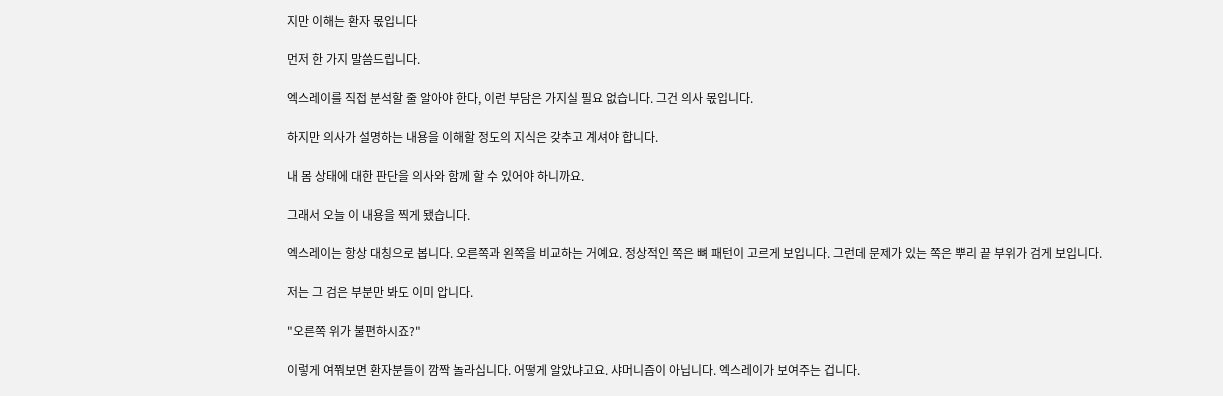지만 이해는 환자 몫입니다

먼저 한 가지 말씀드립니다.

엑스레이를 직접 분석할 줄 알아야 한다, 이런 부담은 가지실 필요 없습니다. 그건 의사 몫입니다.

하지만 의사가 설명하는 내용을 이해할 정도의 지식은 갖추고 계셔야 합니다.

내 몸 상태에 대한 판단을 의사와 함께 할 수 있어야 하니까요.

그래서 오늘 이 내용을 찍게 됐습니다.

엑스레이는 항상 대칭으로 봅니다. 오른쪽과 왼쪽을 비교하는 거예요. 정상적인 쪽은 뼈 패턴이 고르게 보입니다. 그런데 문제가 있는 쪽은 뿌리 끝 부위가 검게 보입니다.

저는 그 검은 부분만 봐도 이미 압니다.

"오른쪽 위가 불편하시죠?"

이렇게 여쭤보면 환자분들이 깜짝 놀라십니다. 어떻게 알았냐고요. 샤머니즘이 아닙니다. 엑스레이가 보여주는 겁니다.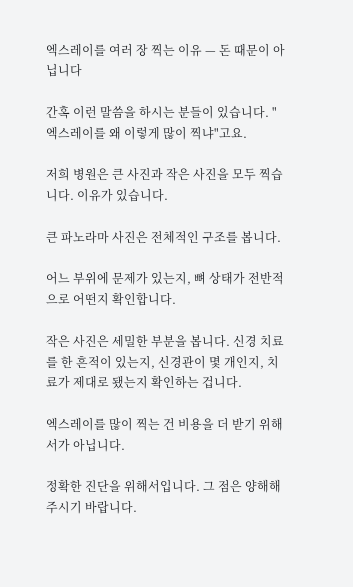엑스레이를 여러 장 찍는 이유 — 돈 때문이 아닙니다

간혹 이런 말씀을 하시는 분들이 있습니다. "엑스레이를 왜 이렇게 많이 찍냐"고요.

저희 병원은 큰 사진과 작은 사진을 모두 찍습니다. 이유가 있습니다.

큰 파노라마 사진은 전체적인 구조를 봅니다.

어느 부위에 문제가 있는지, 뼈 상태가 전반적으로 어떤지 확인합니다.

작은 사진은 세밀한 부분을 봅니다. 신경 치료를 한 흔적이 있는지, 신경관이 몇 개인지, 치료가 제대로 됐는지 확인하는 겁니다.

엑스레이를 많이 찍는 건 비용을 더 받기 위해서가 아닙니다.

정확한 진단을 위해서입니다. 그 점은 양해해 주시기 바랍니다.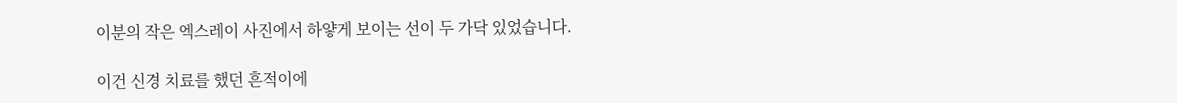이분의 작은 엑스레이 사진에서 하얗게 보이는 선이 두 가닥 있었습니다.

이건 신경 치료를 했던 흔적이에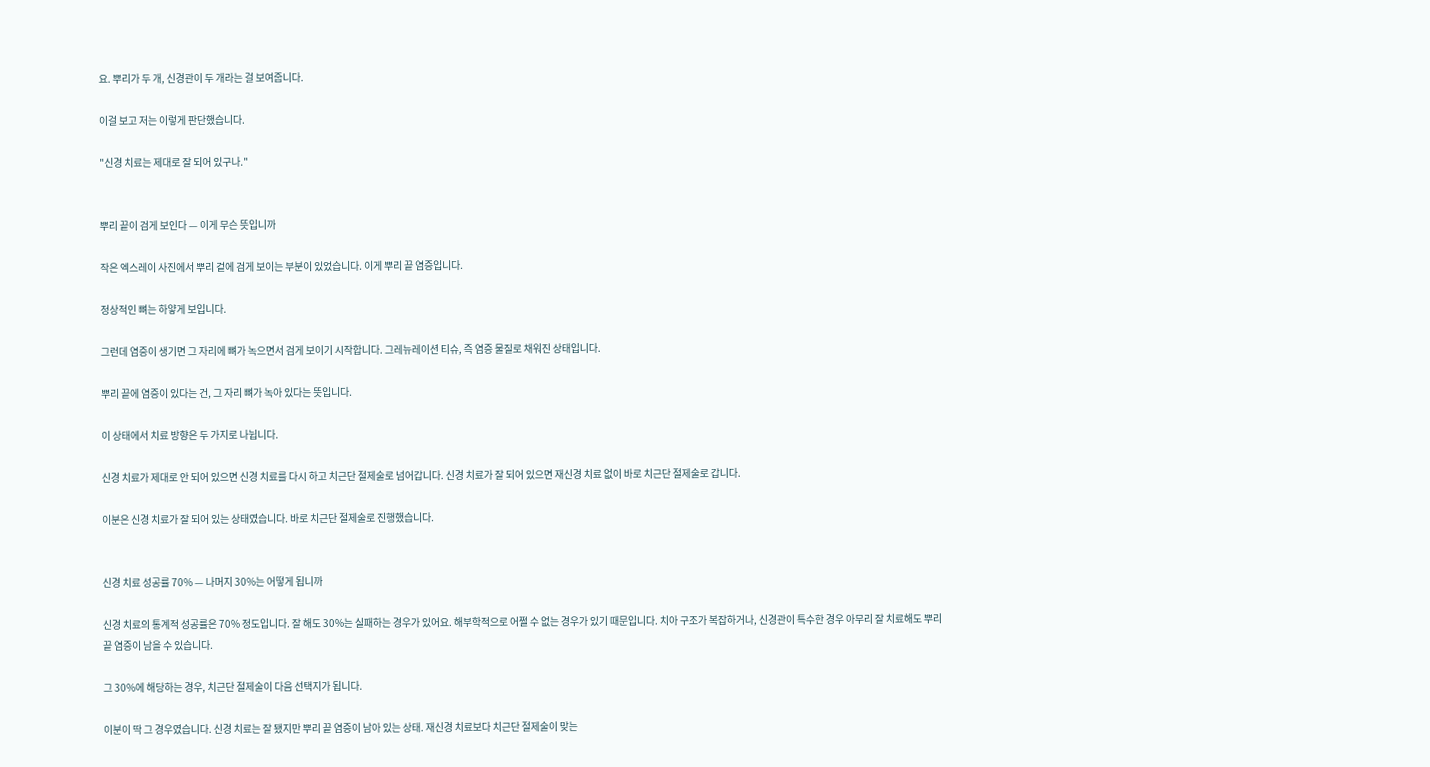요. 뿌리가 두 개, 신경관이 두 개라는 걸 보여줍니다.

이걸 보고 저는 이렇게 판단했습니다.

"신경 치료는 제대로 잘 되어 있구나."


뿌리 끝이 검게 보인다 — 이게 무슨 뜻입니까

작은 엑스레이 사진에서 뿌리 겉에 검게 보이는 부분이 있었습니다. 이게 뿌리 끝 염증입니다.

정상적인 뼈는 하얗게 보입니다.

그런데 염증이 생기면 그 자리에 뼈가 녹으면서 검게 보이기 시작합니다. 그레뉴레이션 티슈, 즉 염증 물질로 채워진 상태입니다.

뿌리 끝에 염증이 있다는 건, 그 자리 뼈가 녹아 있다는 뜻입니다.

이 상태에서 치료 방향은 두 가지로 나뉩니다.

신경 치료가 제대로 안 되어 있으면 신경 치료를 다시 하고 치근단 절제술로 넘어갑니다. 신경 치료가 잘 되어 있으면 재신경 치료 없이 바로 치근단 절제술로 갑니다.

이분은 신경 치료가 잘 되어 있는 상태였습니다. 바로 치근단 절제술로 진행했습니다.


신경 치료 성공률 70% — 나머지 30%는 어떻게 됩니까

신경 치료의 통계적 성공률은 70% 정도입니다. 잘 해도 30%는 실패하는 경우가 있어요. 해부학적으로 어쩔 수 없는 경우가 있기 때문입니다. 치아 구조가 복잡하거나, 신경관이 특수한 경우 아무리 잘 치료해도 뿌리 끝 염증이 남을 수 있습니다.

그 30%에 해당하는 경우, 치근단 절제술이 다음 선택지가 됩니다.

이분이 딱 그 경우였습니다. 신경 치료는 잘 됐지만 뿌리 끝 염증이 남아 있는 상태. 재신경 치료보다 치근단 절제술이 맞는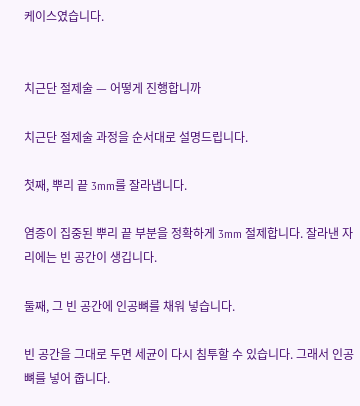케이스였습니다.


치근단 절제술 — 어떻게 진행합니까

치근단 절제술 과정을 순서대로 설명드립니다.

첫째, 뿌리 끝 3mm를 잘라냅니다.

염증이 집중된 뿌리 끝 부분을 정확하게 3mm 절제합니다. 잘라낸 자리에는 빈 공간이 생깁니다.

둘째, 그 빈 공간에 인공뼈를 채워 넣습니다.

빈 공간을 그대로 두면 세균이 다시 침투할 수 있습니다. 그래서 인공뼈를 넣어 줍니다.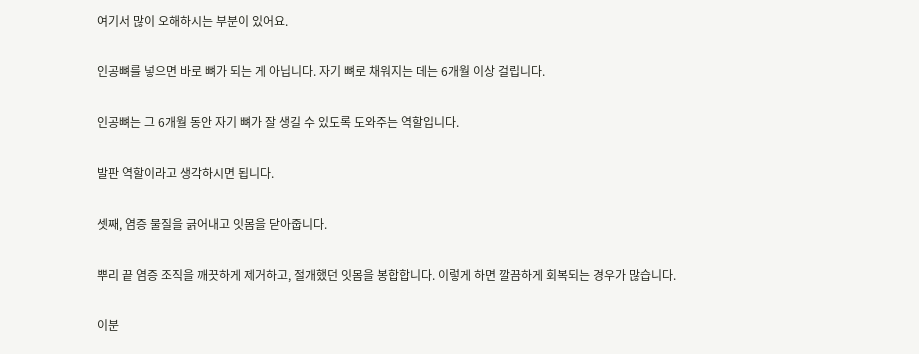여기서 많이 오해하시는 부분이 있어요.

인공뼈를 넣으면 바로 뼈가 되는 게 아닙니다. 자기 뼈로 채워지는 데는 6개월 이상 걸립니다.

인공뼈는 그 6개월 동안 자기 뼈가 잘 생길 수 있도록 도와주는 역할입니다.

발판 역할이라고 생각하시면 됩니다.

셋째, 염증 물질을 긁어내고 잇몸을 닫아줍니다.

뿌리 끝 염증 조직을 깨끗하게 제거하고, 절개했던 잇몸을 봉합합니다. 이렇게 하면 깔끔하게 회복되는 경우가 많습니다.

이분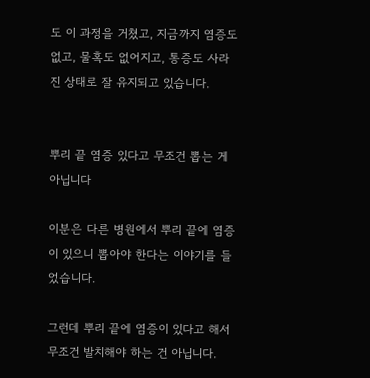도 이 과정을 거쳤고, 지금까지 염증도 없고, 물혹도 없어지고, 통증도 사라진 상태로 잘 유지되고 있습니다.


뿌리 끝 염증 있다고 무조건 뽑는 게 아닙니다

이분은 다른 병원에서 뿌리 끝에 염증이 있으니 뽑아야 한다는 이야기를 들었습니다.

그런데 뿌리 끝에 염증이 있다고 해서 무조건 발치해야 하는 건 아닙니다.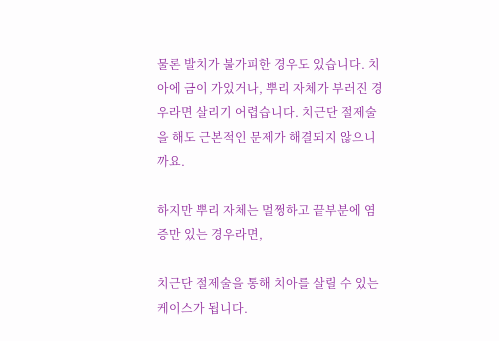물론 발치가 불가피한 경우도 있습니다. 치아에 금이 가있거나, 뿌리 자체가 부러진 경우라면 살리기 어렵습니다. 치근단 절제술을 해도 근본적인 문제가 해결되지 않으니까요.

하지만 뿌리 자체는 멀쩡하고 끝부분에 염증만 있는 경우라면,

치근단 절제술을 통해 치아를 살릴 수 있는 케이스가 됩니다.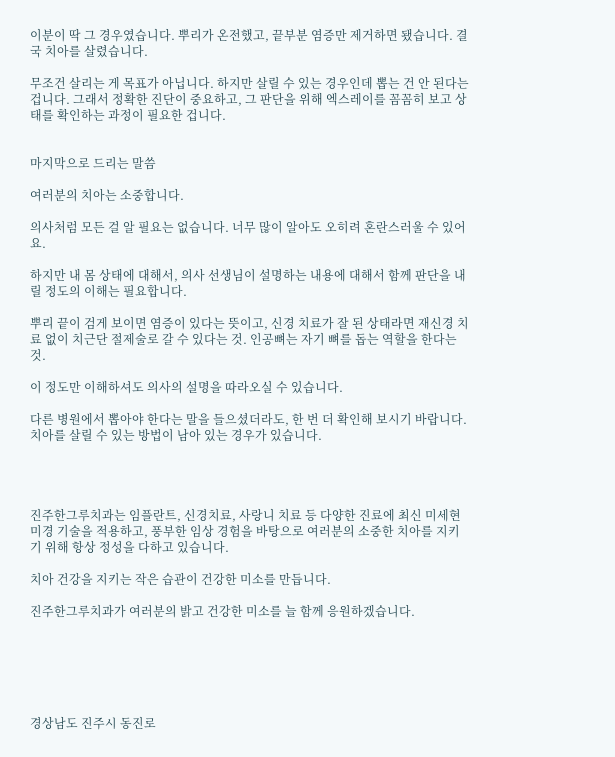이분이 딱 그 경우였습니다. 뿌리가 온전했고, 끝부분 염증만 제거하면 됐습니다. 결국 치아를 살렸습니다.

무조건 살리는 게 목표가 아닙니다. 하지만 살릴 수 있는 경우인데 뽑는 건 안 된다는 겁니다. 그래서 정확한 진단이 중요하고, 그 판단을 위해 엑스레이를 꼼꼼히 보고 상태를 확인하는 과정이 필요한 겁니다.


마지막으로 드리는 말씀

여러분의 치아는 소중합니다.

의사처럼 모든 걸 알 필요는 없습니다. 너무 많이 알아도 오히려 혼란스러울 수 있어요.

하지만 내 몸 상태에 대해서, 의사 선생님이 설명하는 내용에 대해서 함께 판단을 내릴 정도의 이해는 필요합니다.

뿌리 끝이 검게 보이면 염증이 있다는 뜻이고, 신경 치료가 잘 된 상태라면 재신경 치료 없이 치근단 절제술로 갈 수 있다는 것. 인공뼈는 자기 뼈를 돕는 역할을 한다는 것.

이 정도만 이해하셔도 의사의 설명을 따라오실 수 있습니다.

다른 병원에서 뽑아야 한다는 말을 들으셨더라도, 한 번 더 확인해 보시기 바랍니다. 치아를 살릴 수 있는 방법이 남아 있는 경우가 있습니다.




진주한그루치과는 임플란트, 신경치료, 사랑니 치료 등 다양한 진료에 최신 미세현미경 기술을 적용하고, 풍부한 임상 경험을 바탕으로 여러분의 소중한 치아를 지키기 위해 항상 정성을 다하고 있습니다.

치아 건강을 지키는 작은 습관이 건강한 미소를 만듭니다.

진주한그루치과가 여러분의 밝고 건강한 미소를 늘 함께 응원하겠습니다.






경상남도 진주시 동진로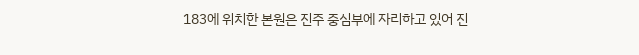183에 위치한 본원은 진주 중심부에 자리하고 있어 진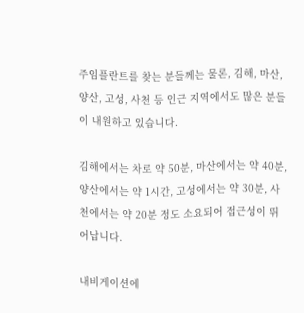주임플란트를 찾는 분들께는 물론, 김해, 마산, 양산, 고성, 사천 등 인근 지역에서도 많은 분들이 내원하고 있습니다.

김해에서는 차로 약 50분, 마산에서는 약 40분, 양산에서는 약 1시간, 고성에서는 약 30분, 사천에서는 약 20분 정도 소요되어 접근성이 뛰어납니다.

내비게이션에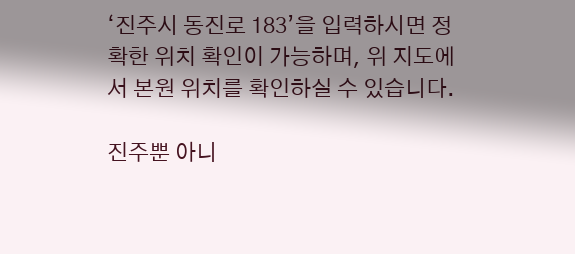‘진주시 동진로 183’을 입력하시면 정확한 위치 확인이 가능하며, 위 지도에서 본원 위치를 확인하실 수 있습니다.

진주뿐 아니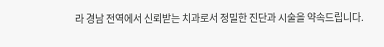라 경남 전역에서 신뢰받는 치과로서 정밀한 진단과 시술을 약속드립니다.